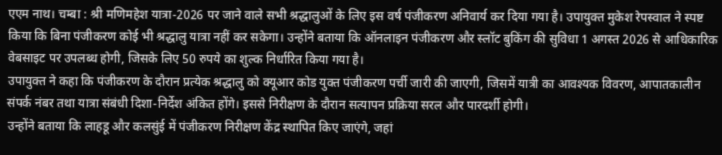एएम नाथ। चम्बा : श्री मणिमहेश यात्रा-2026 पर जाने वाले सभी श्रद्धालुओं के लिए इस वर्ष पंजीकरण अनिवार्य कर दिया गया है। उपायुक्त मुकेश रेपस्वाल ने स्पष्ट किया कि बिना पंजीकरण कोई भी श्रद्धालु यात्रा नहीं कर सकेगा। उन्होंने बताया कि ऑनलाइन पंजीकरण और स्लॉट बुकिंग की सुविधा 1 अगस्त 2026 से आधिकारिक वेबसाइट पर उपलब्ध होगी, जिसके लिए 50 रुपये का शुल्क निर्धारित किया गया है।
उपायुक्त ने कहा कि पंजीकरण के दौरान प्रत्येक श्रद्धालु को क्यूआर कोड युक्त पंजीकरण पर्ची जारी की जाएगी, जिसमें यात्री का आवश्यक विवरण, आपातकालीन संपर्क नंबर तथा यात्रा संबंधी दिशा-निर्देश अंकित होंगे। इससे निरीक्षण के दौरान सत्यापन प्रक्रिया सरल और पारदर्शी होगी।
उन्होंने बताया कि लाहडू और कलसुंई में पंजीकरण निरीक्षण केंद्र स्थापित किए जाएंगे, जहां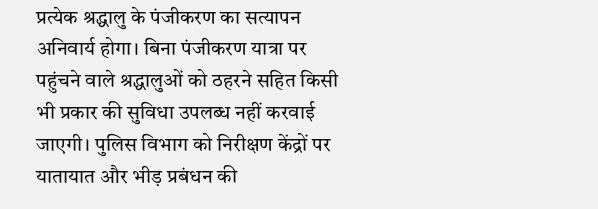प्रत्येक श्रद्धालु के पंजीकरण का सत्यापन अनिवार्य होगा। बिना पंजीकरण यात्रा पर पहुंचने वाले श्रद्धालुओं को ठहरने सहित किसी भी प्रकार की सुविधा उपलब्ध नहीं करवाई जाएगी। पुलिस विभाग को निरीक्षण केंद्रों पर यातायात और भीड़ प्रबंधन की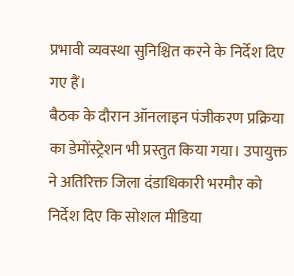प्रभावी व्यवस्था सुनिश्चित करने के निर्देश दिए गए हैं।
बैठक के दौरान ऑनलाइन पंजीकरण प्रक्रिया का डेमोंस्ट्रेशन भी प्रस्तुत किया गया। उपायुक्त ने अतिरिक्त जिला दंडाधिकारी भरमौर को निर्देश दिए कि सोशल मीडिया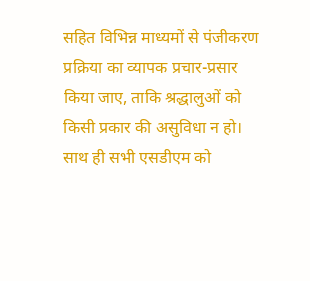सहित विभिन्न माध्यमों से पंजीकरण प्रक्रिया का व्यापक प्रचार-प्रसार किया जाए, ताकि श्रद्धालुओं को किसी प्रकार की असुविधा न हो। साथ ही सभी एसडीएम को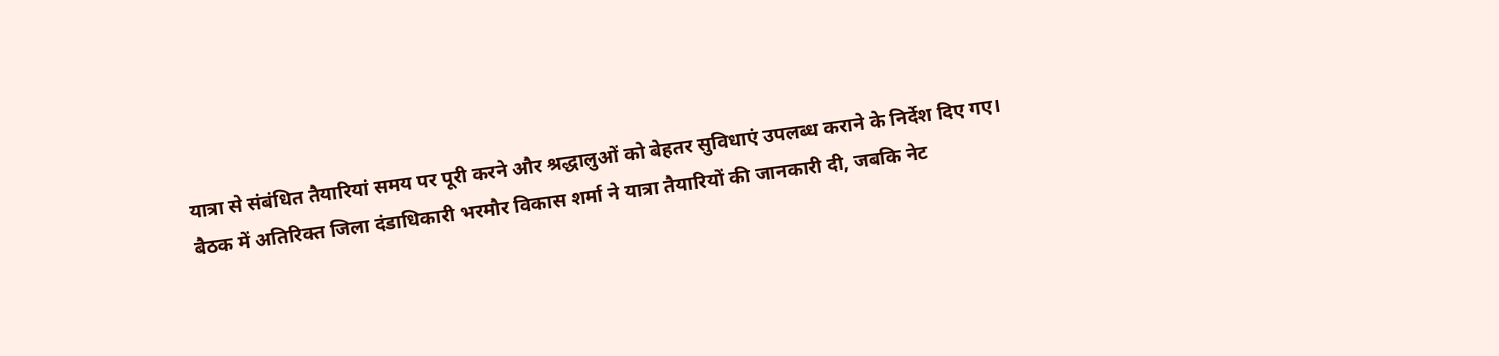यात्रा से संबंधित तैयारियां समय पर पूरी करने और श्रद्धालुओं को बेहतर सुविधाएं उपलब्ध कराने के निर्देश दिए गए।
बैठक में अतिरिक्त जिला दंडाधिकारी भरमौर विकास शर्मा ने यात्रा तैयारियों की जानकारी दी, जबकि नेट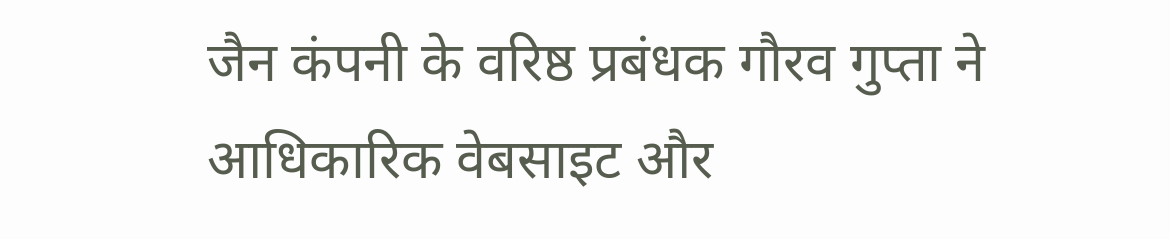जैन कंपनी के वरिष्ठ प्रबंधक गौरव गुप्ता ने आधिकारिक वेबसाइट और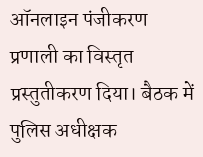ऑनलाइन पंजीकरण प्रणाली का विस्तृत प्रस्तुतीकरण दिया। बैठक में पुलिस अधीक्षक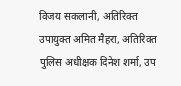विजय सकलानी, अतिरिक्त उपायुक्त अमित मैहरा, अतिरिक्त पुलिस अधीक्षक दिनेश शर्मा, उप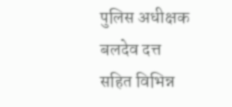पुलिस अधीक्षक बलदेव दत्त सहित विभिन्न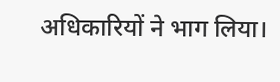अधिकारियों ने भाग लिया।